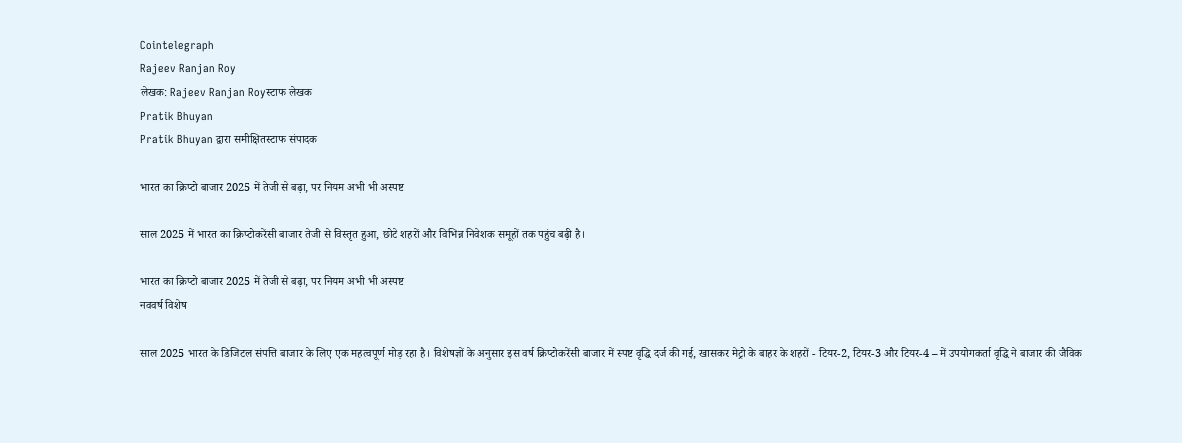Cointelegraph
Rajeev Ranjan Roy
लेखक: Rajeev Ranjan Royस्टाफ लेखक
Pratik Bhuyan
Pratik Bhuyan द्वारा समीक्षितस्टाफ संपादक

भारत का क्रिप्टो बाजार 2025 में तेजी से बढ़ा, पर नियम अभी भी अस्पष्ट

साल 2025 में भारत का क्रिप्टोकरेंसी बाजार तेजी से विस्तृत हुआ, छोटे शहरों और विभिन्न निवेशक समूहों तक पहुंच बढ़ी है।

भारत का क्रिप्टो बाजार 2025 में तेजी से बढ़ा, पर नियम अभी भी अस्पष्ट
नववर्ष विशेष

साल 2025 भारत के डिजिटल संपत्ति बाजार के लिए एक महत्वपूर्ण मोड़ रहा है। विशेषज्ञों के अनुसार इस वर्ष क्रिप्टोकरेंसी बाजार में स्पष्ट वृद्धि दर्ज की गई, खासकर मेट्रो के बाहर के शहरों - टियर-2, टियर-3 और टियर-4 – में उपयोगकर्ता वृद्धि ने बाजार की जैविक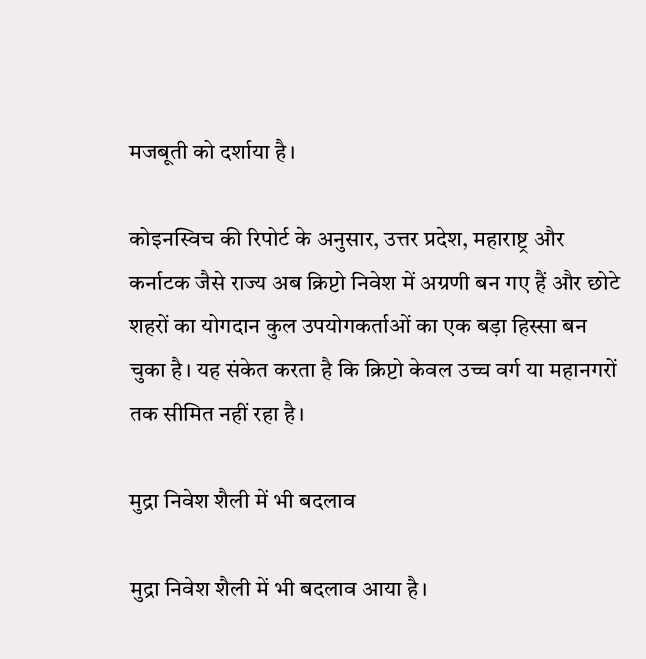मजबूती को दर्शाया है।

कोइनस्विच की रिपोर्ट के अनुसार, उत्तर प्रदेश, महाराष्ट्र और कर्नाटक जैसे राज्य अब क्रिप्टो निवेश में अग्रणी बन गए हैं और छोटे शहरों का योगदान कुल उपयोगकर्ताओं का एक बड़ा हिस्सा बन चुका है। यह संकेत करता है कि क्रिप्टो केवल उच्च वर्ग या महानगरों तक सीमित नहीं रहा है।

मुद्रा निवेश शैली में भी बदलाव

मुद्रा निवेश शैली में भी बदलाव आया है।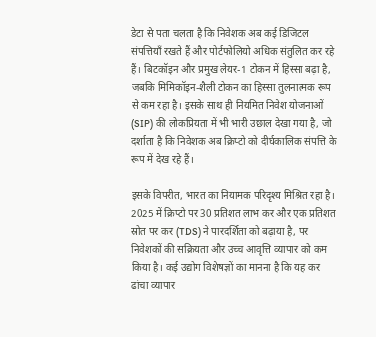डेटा से पता चलता है कि निवेशक अब कई डिजिटल संपत्तियाँ रखते हैं और पोर्टफोलियो अधिक संतुलित कर रहे हैं। बिटकॉइन और प्रमुख लेयर-1 टोकन में हिस्सा बढ़ा है, जबकि मिमिकॉइन-शैली टोकन का हिस्सा तुलनात्मक रूप से कम रहा है। इसके साथ ही नियमित निवेश योजनाओं (SIP) की लोकप्रियता में भी भारी उछाल देखा गया है, जो दर्शाता है कि निवेशक अब क्रिप्टो को दीर्घकालिक संपत्ति के रूप में देख रहे हैं।

इसके विपरीत, भारत का नियामक परिदृश्य मिश्रित रहा है। 2025 में क्रिप्टो पर 30 प्रतिशत लाभ कर और एक प्रतिशत स्रोत पर कर (TDS) ने पारदर्शिता को बढ़ाया है, पर निवेशकों की सक्रियता और उच्च आवृत्ति व्यापार को कम किया है। कई उद्योग विशेषज्ञों का मानना है कि यह कर ढांचा व्यापार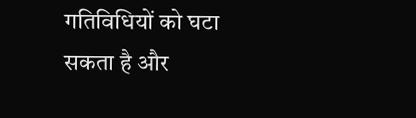गतिविधियों को घटा सकता है और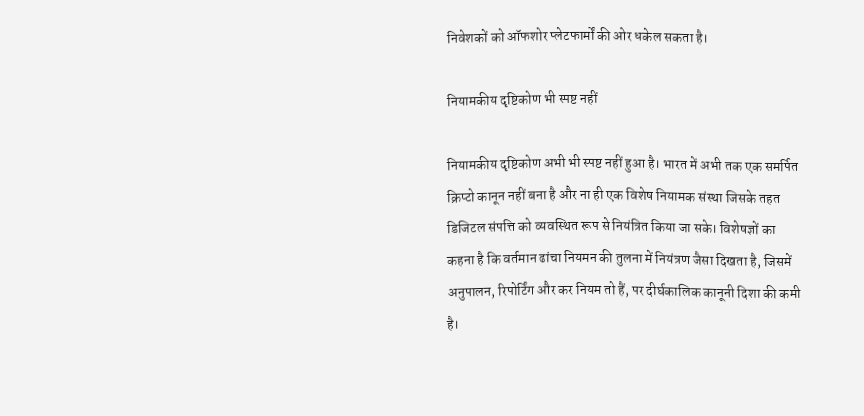निवेशकों को ऑफशोर प्लेटफार्मों की ओर धकेल सकता है।

नियामकीय दृष्टिकोण भी स्पष्ट नहीं

नियामकीय दृष्टिकोण अभी भी स्पष्ट नहीं हुआ है। भारत में अभी तक एक समर्पित क्रिप्टो कानून नहीं बना है और ना ही एक विशेष नियामक संस्था जिसके तहत डिजिटल संपत्ति को व्यवस्थित रूप से नियंत्रित किया जा सके। विशेषज्ञों का कहना है कि वर्तमान ढांचा नियमन की तुलना में नियंत्रण जैसा दिखता है, जिसमें अनुपालन, रिपोर्टिंग और कर नियम तो हैं, पर दीर्घकालिक कानूनी दिशा की कमी है।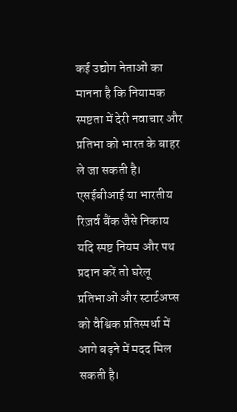कई उद्योग नेताओं का मानना है कि नियामक स्पष्टता में देरी नवाचार और प्रतिभा को भारत के बाहर ले जा सकती है। एसईबीआई या भारतीय रिज़र्व बैंक जैसे निकाय यदि स्पष्ट नियम और पथ प्रदान करें तो घरेलू प्रतिभाओं और स्टार्टअप्स को वैश्विक प्रतिस्पर्धा में आगे बढ़ने में मदद मिल सकती है।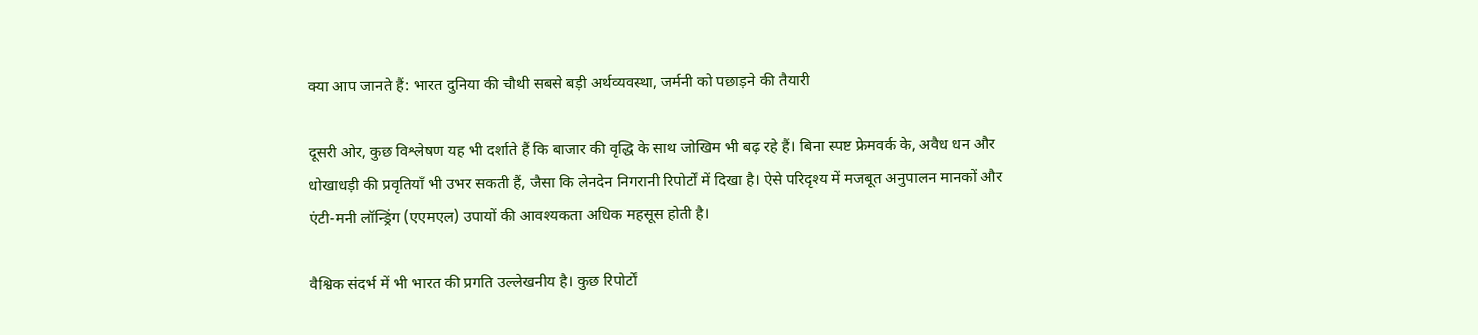क्या आप जानते हैं: भारत दुनिया की चौथी सबसे बड़ी अर्थव्यवस्था, जर्मनी को पछाड़ने की तैयारी

दूसरी ओर, कुछ विश्लेषण यह भी दर्शाते हैं कि बाजार की वृद्धि के साथ जोखिम भी बढ़ रहे हैं। बिना स्पष्ट फ्रेमवर्क के, अवैध धन और धोखाधड़ी की प्रवृतियाँ भी उभर सकती हैं, जैसा कि लेनदेन निगरानी रिपोर्टों में दिखा है। ऐसे परिदृश्य में मजबूत अनुपालन मानकों और एंटी-मनी लॉन्ड्रिंग (एएमएल) उपायों की आवश्यकता अधिक महसूस होती है।

वैश्विक संदर्भ में भी भारत की प्रगति उल्लेखनीय है। कुछ रिपोर्टों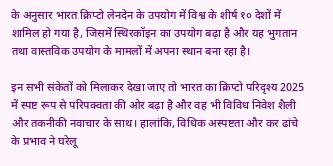के अनुसार भारत क्रिप्टो लेनदेन के उपयोग में विश्व के शीर्ष १० देशों में शामिल हो गया है, जिसमें स्थिरकॉइन का उपयोग बढ़ा है और यह भुगतान तथा वास्तविक उपयोग के मामलों में अपना स्थान बना रहा है।

इन सभी संकेतों को मिलाकर देखा जाए तो भारत का क्रिप्टो परिदृश्य 2025 में स्पष्ट रूप से परिपक्वता की ओर बढ़ा है और वह भी विविध निवेश शैली और तकनीकी नवाचार के साथ। हालांकि, विधिक अस्पष्टता और कर ढांचे के प्रभाव ने घरेलू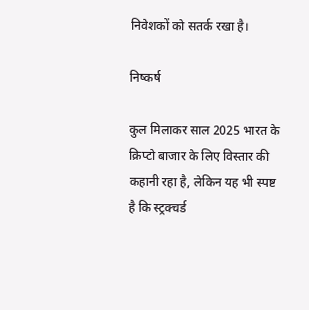निवेशकों को सतर्क रखा है।

निष्कर्ष

कुल मिलाकर साल 2025 भारत के क्रिप्टो बाजार के लिए विस्तार की कहानी रहा है, लेकिन यह भी स्पष्ट है कि स्ट्रक्चर्ड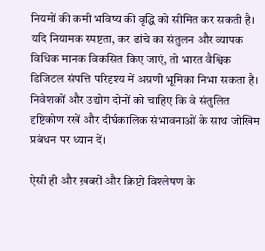नियमों की कमी भविष्य की वृद्धि को सीमित कर सकती है। यदि नियामक स्पष्टता, कर ढांचे का संतुलन और व्यापक विधिक मानक विकसित किए जाएं, तो भारत वैश्विक डिजिटल संपत्ति परिदृश्य में अग्रणी भूमिका निभा सकता है। निवेशकों और उद्योग दोनों को चाहिए कि वे संतुलित दृष्टिकोण रखें और दीर्घकालिक संभावनाओं के साथ जोखिम प्रबंधन पर ध्यान दें।

ऐसी ही और ख़बरों और क्रिप्टो विश्लेषण के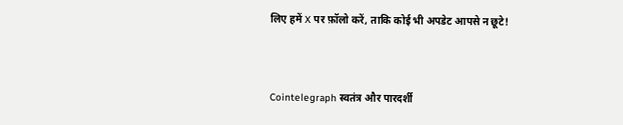लिए हमें X पर फ़ॉलो करें, ताकि कोई भी अपडेट आपसे न छूटे!


Cointelegraph स्वतंत्र और पारदर्शी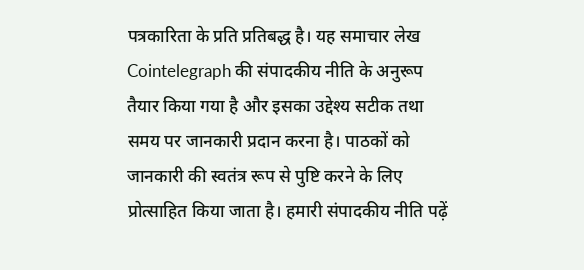पत्रकारिता के प्रति प्रतिबद्ध है। यह समाचार लेख Cointelegraph की संपादकीय नीति के अनुरूप तैयार किया गया है और इसका उद्देश्य सटीक तथा समय पर जानकारी प्रदान करना है। पाठकों को जानकारी की स्वतंत्र रूप से पुष्टि करने के लिए प्रोत्साहित किया जाता है। हमारी संपादकीय नीति पढ़ें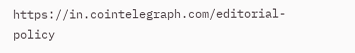https://in.cointelegraph.com/editorial-policy